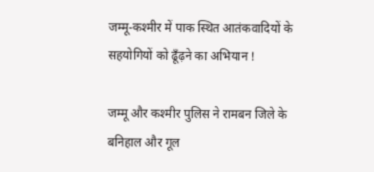जम्मू-कश्मीर में पाक स्थित आतंकवादियों के सहयोगियों को ढूँढ़ने का अभियान !

जम्मू और कश्मीर पुलिस ने रामबन जिले के बनिहाल और गूल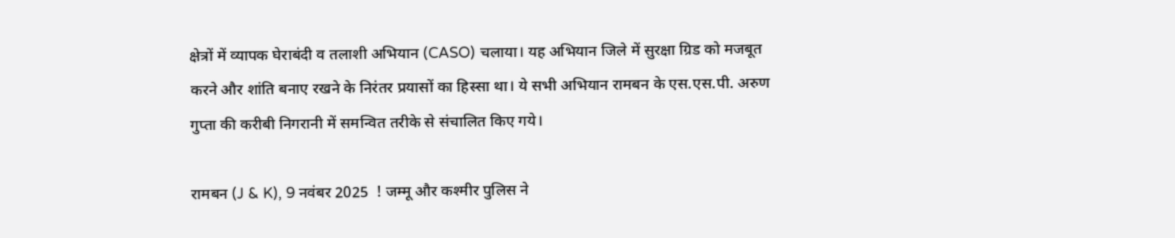क्षेत्रों में व्यापक घेराबंदी व तलाशी अभियान (CASO) चलाया। यह अभियान जिले में सुरक्षा ग्रिड को मजबूत करने और शांति बनाए रखने के निरंतर प्रयासों का हिस्सा था। ये सभी अभियान रामबन के एस.एस.पी. अरुण गुप्ता की करीबी निगरानी में समन्वित तरीके से संचालित किए गये।

रामबन (J & K), 9 नवंबर 2025  ! जम्मू और कश्मीर पुलिस ने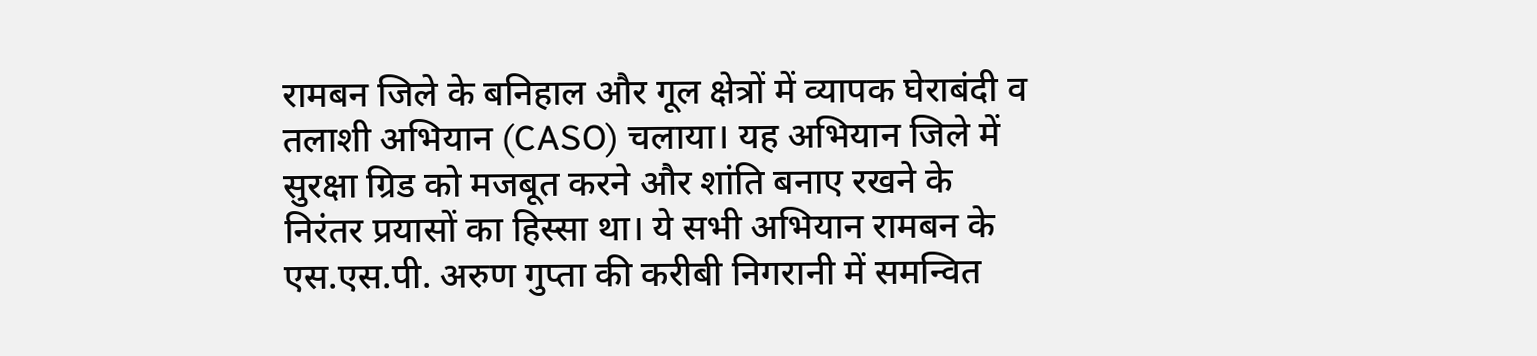रामबन जिले के बनिहाल और गूल क्षेत्रों में व्यापक घेराबंदी व तलाशी अभियान (CASO) चलाया। यह अभियान जिले में सुरक्षा ग्रिड को मजबूत करने और शांति बनाए रखने के निरंतर प्रयासों का हिस्सा था। ये सभी अभियान रामबन के एस.एस.पी. अरुण गुप्ता की करीबी निगरानी में समन्वित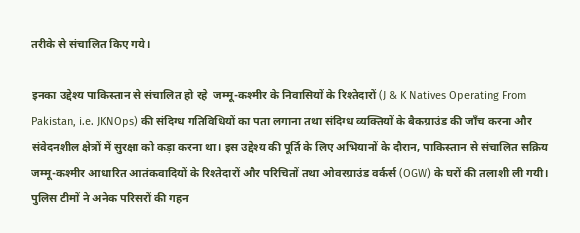तरीके से संचालित किए गये।

इनका उद्देश्य पाकिस्तान से संचालित हो रहे  जम्मू-कश्मीर के निवासियों के रिश्तेदारों (J & K Natives Operating From Pakistan, i.e. JKNOps) की संदिग्ध गतिविधियों का पता लगाना तथा संदिग्ध व्यक्तियों के बैकग्राउंड की जाँच करना और संवेदनशील क्षेत्रों में सुरक्षा को कड़ा करना था। इस उद्देश्य की पूर्ति के लिए अभियानों के दौरान, पाकिस्तान से संचालित सक्रिय जम्मू-कश्मीर आधारित आतंकवादियों के रिश्तेदारों और परिचितों तथा ओवरग्राउंड वर्कर्स (OGW) के घरों की तलाशी ली गयी। पुलिस टीमों ने अनेक परिसरों की गहन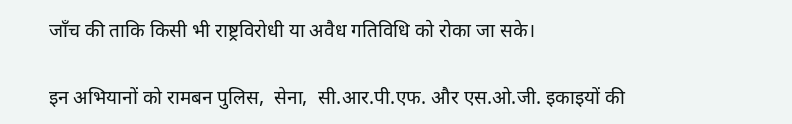जाँच की ताकि किसी भी राष्ट्रविरोधी या अवैध गतिविधि को रोका जा सके।

इन अभियानों को रामबन पुलिस,  सेना,  सी.आर.पी.एफ. और एस.ओ.जी. इकाइयों की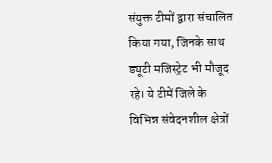संयुक्त टीमों द्वारा संचालित किया गया, जिनके साथ ड्यूटी मजिस्ट्रेट भी मौजूद रहे। ये टीमें जिले के विभिन्न संवेदनशील क्षेत्रों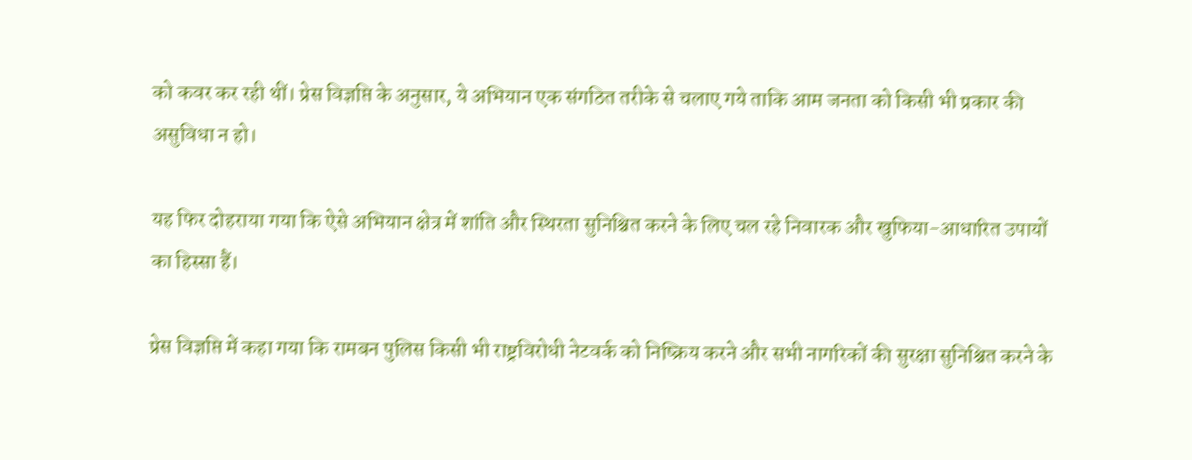को कवर कर रही थीं। प्रेस विज्ञप्ति के अनुसार, ये अभियान एक संगठित तरीके से चलाए गये ताकि आम जनता को किसी भी प्रकार की असुविधा न हो।

यह फिर दोहराया गया कि ऐसे अभियान क्षेत्र में शांति और स्थिरता सुनिश्चित करने के लिए चल रहे निवारक और खुफिया-आधारित उपायों का हिस्सा हैं।

प्रेस विज्ञप्ति में कहा गया कि रामबन पुलिस किसी भी राष्ट्रविरोधी नेटवर्क को निष्क्रिय करने और सभी नागरिकों की सुरक्षा सुनिश्चित करने के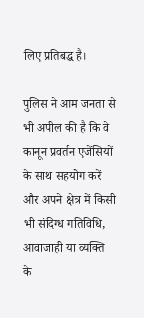लिए प्रतिबद्ध है।

पुलिस ने आम जनता से भी अपील की है कि वे कानून प्रवर्तन एजेंसियों के साथ सहयोग करें और अपने क्षेत्र में किसी भी संदिग्ध गतिविधि, आवाजाही या व्यक्ति के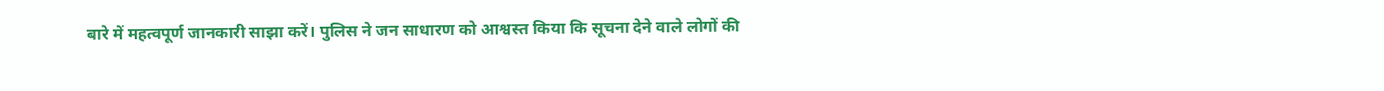बारे में महत्वपूर्ण जानकारी साझा करें। पुलिस ने जन साधारण को आश्वस्त किया कि सूचना देने वाले लोगों की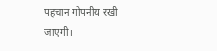पहचान गोपनीय रखी जाएगी।